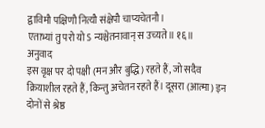द्वाविमौ पक्षिणौ नित्यौ संक्षेपौ चाप्यचेतनौ।
एताभ्यां तु परो यो ऽ न्यश्चेतनावान् स उच्यते॥ १६॥
अनुवाद
इस वृक्ष पर दो पक्षी (मन और बुद्धि) रहते हैं, जो सदैव क्रियाशील रहते हैं, किन्तु अचेतन रहते हैं। दूसरा (आत्मा) इन दोनों से श्रेष्ठ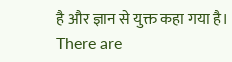है और ज्ञान से युक्त कहा गया है।
There are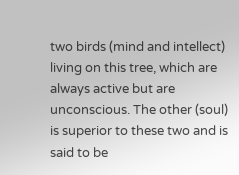two birds (mind and intellect) living on this tree, which are always active but are unconscious. The other (soul) is superior to these two and is said to be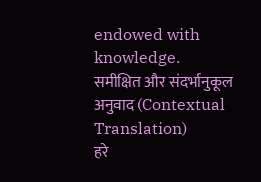endowed with knowledge.
समीक्षित और संदर्भानुकूल अनुवाद (Contextual Translation)
हरे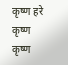कृष्ण हरे कृष्ण कृष्ण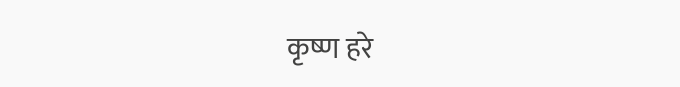कृष्ण हरे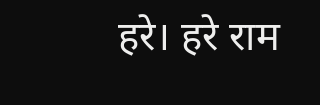हरे। हरे राम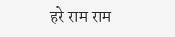हरे राम राम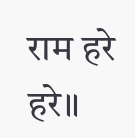राम हरे हरे॥